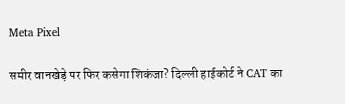Meta Pixel

समीर वानखेड़े पर फिर कसेगा शिकंजा? दिल्ली हाईकोर्ट ने CAT का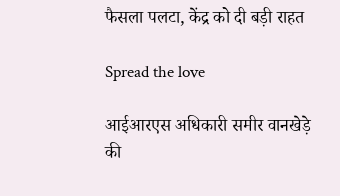फैसला पलटा, केंद्र को दी बड़ी राहत

Spread the love

आईआरएस अधिकारी समीर वानखेड़े की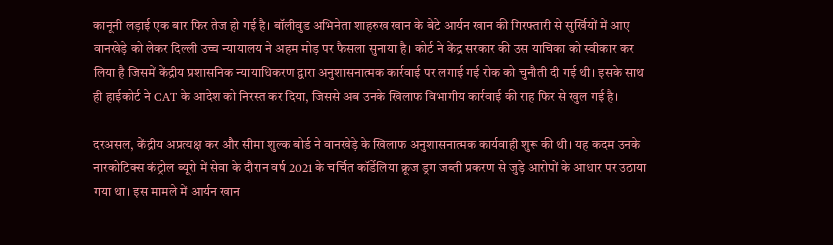कानूनी लड़ाई एक बार फिर तेज हो गई है। बॉलीवुड अभिनेता शाहरुख खान के बेटे आर्यन खान की गिरफ्तारी से सुर्खियों में आए वानखेड़े को लेकर दिल्ली उच्च न्यायालय ने अहम मोड़ पर फैसला सुनाया है। कोर्ट ने केंद्र सरकार की उस याचिका को स्वीकार कर लिया है जिसमें केंद्रीय प्रशासनिक न्यायाधिकरण द्वारा अनुशासनात्मक कार्रवाई पर लगाई गई रोक को चुनौती दी गई थी। इसके साथ ही हाईकोर्ट ने CAT के आदेश को निरस्त कर दिया, जिससे अब उनके खिलाफ विभागीय कार्रवाई की राह फिर से खुल गई है।

दरअसल, केंद्रीय अप्रत्यक्ष कर और सीमा शुल्क बोर्ड ने वानखेड़े के खिलाफ अनुशासनात्मक कार्यवाही शुरू की थी। यह कदम उनके नारकोटिक्स कंट्रोल ब्यूरो में सेवा के दौरान वर्ष 2021 के चर्चित कॉर्डेलिया क्रूज ड्रग जब्ती प्रकरण से जुड़े आरोपों के आधार पर उठाया गया था। इस मामले में आर्यन खान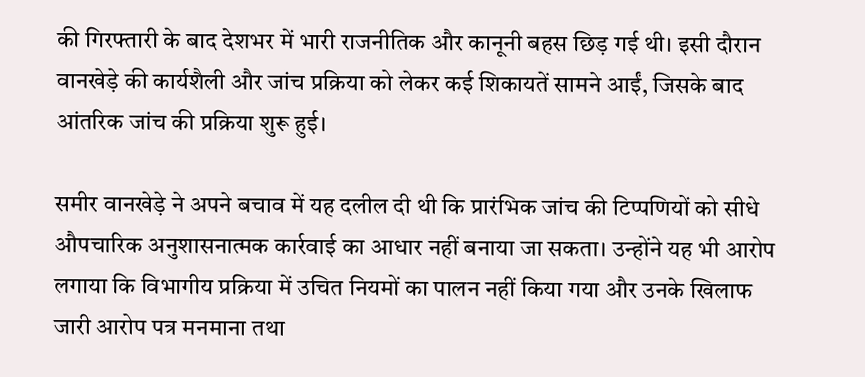की गिरफ्तारी के बाद देशभर में भारी राजनीतिक और कानूनी बहस छिड़ गई थी। इसी दौरान वानखेड़े की कार्यशैली और जांच प्रक्रिया को लेकर कई शिकायतें सामने आईं, जिसके बाद आंतरिक जांच की प्रक्रिया शुरू हुई।

समीर वानखेड़े ने अपने बचाव में यह दलील दी थी कि प्रारंभिक जांच की टिप्पणियों को सीधे औपचारिक अनुशासनात्मक कार्रवाई का आधार नहीं बनाया जा सकता। उन्होंने यह भी आरोप लगाया कि विभागीय प्रक्रिया में उचित नियमों का पालन नहीं किया गया और उनके खिलाफ जारी आरोप पत्र मनमाना तथा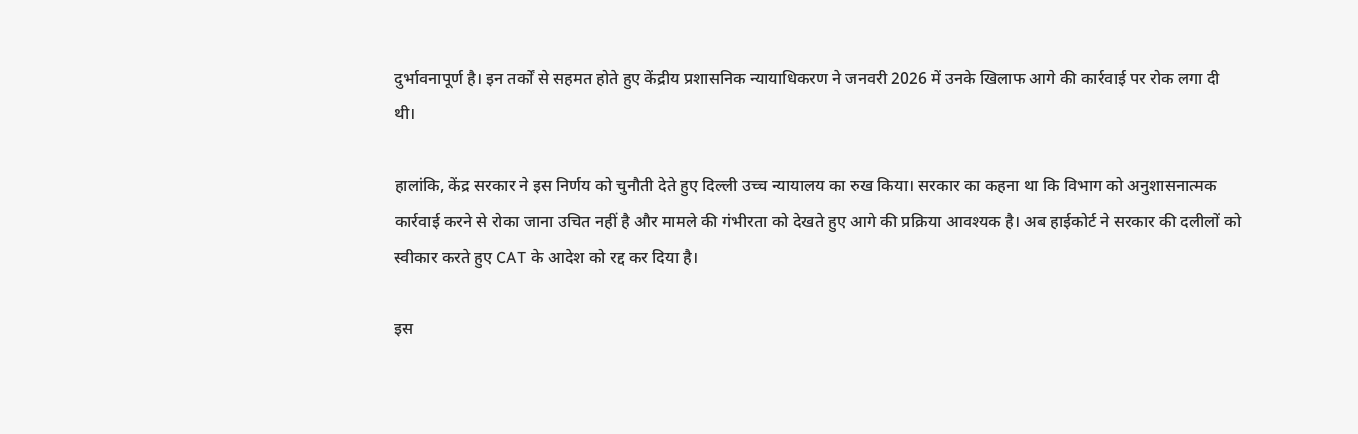दुर्भावनापूर्ण है। इन तर्कों से सहमत होते हुए केंद्रीय प्रशासनिक न्यायाधिकरण ने जनवरी 2026 में उनके खिलाफ आगे की कार्रवाई पर रोक लगा दी थी।

हालांकि, केंद्र सरकार ने इस निर्णय को चुनौती देते हुए दिल्ली उच्च न्यायालय का रुख किया। सरकार का कहना था कि विभाग को अनुशासनात्मक कार्रवाई करने से रोका जाना उचित नहीं है और मामले की गंभीरता को देखते हुए आगे की प्रक्रिया आवश्यक है। अब हाईकोर्ट ने सरकार की दलीलों को स्वीकार करते हुए CAT के आदेश को रद्द कर दिया है।

इस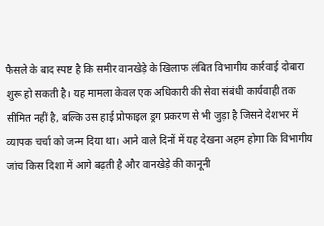फैसले के बाद स्पष्ट है कि समीर वानखेड़े के खिलाफ लंबित विभागीय कार्रवाई दोबारा शुरू हो सकती है। यह मामला केवल एक अधिकारी की सेवा संबंधी कार्यवाही तक सीमित नहीं है, बल्कि उस हाई प्रोफाइल ड्रग प्रकरण से भी जुड़ा है जिसने देशभर में व्यापक चर्चा को जन्म दिया था। आने वाले दिनों में यह देखना अहम होगा कि विभागीय जांच किस दिशा में आगे बढ़ती है और वानखेड़े की कानूनी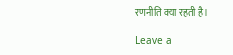रणनीति क्या रहती है।

Leave a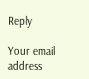Reply

Your email address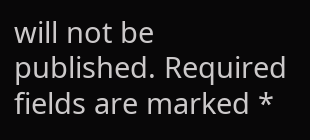will not be published. Required fields are marked *